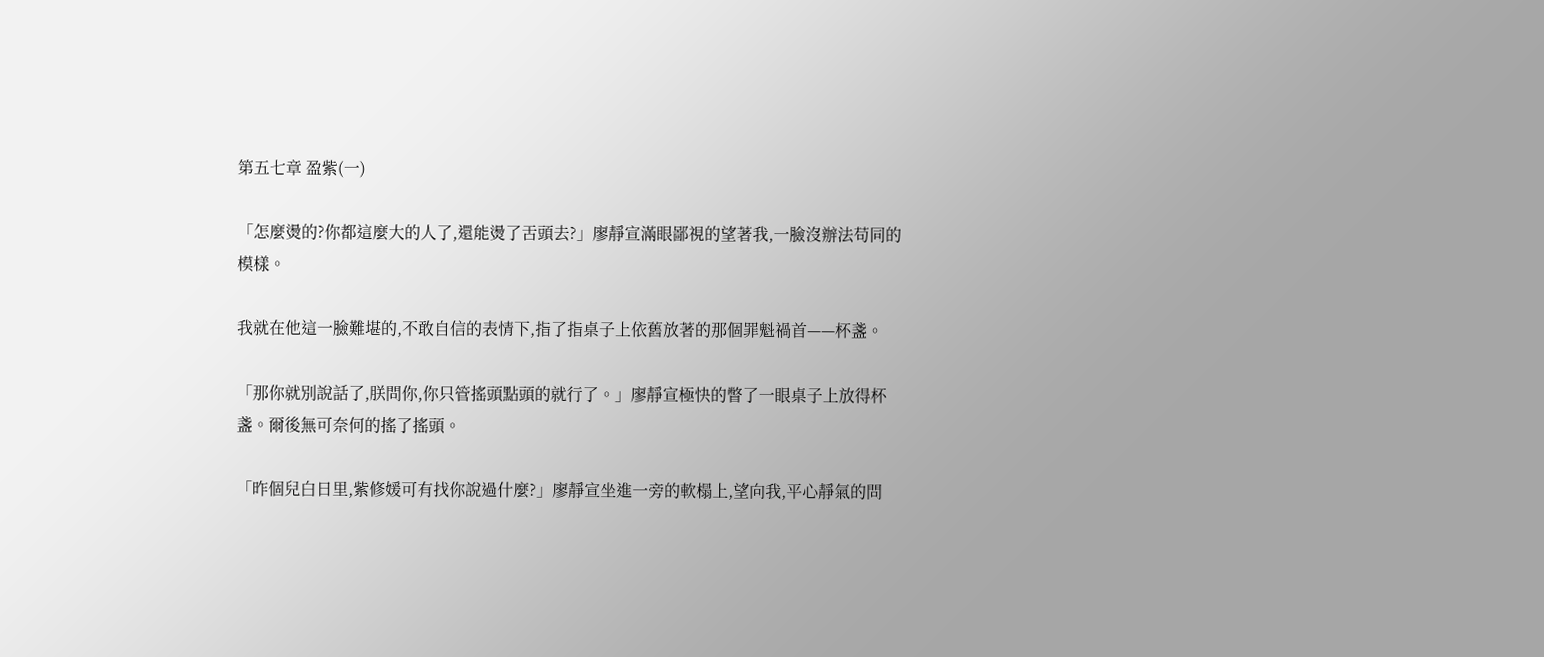第五七章 盈紫(一)

「怎麼燙的?你都這麼大的人了,還能燙了舌頭去?」廖靜宣滿眼鄙視的望著我,一臉沒辦法苟同的模樣。

我就在他這一臉難堪的,不敢自信的表情下,指了指桌子上依舊放著的那個罪魁禍首——杯盞。

「那你就別說話了,朕問你,你只管搖頭點頭的就行了。」廖靜宣極快的瞥了一眼桌子上放得杯盞。爾後無可奈何的搖了搖頭。

「昨個兒白日里,紫修媛可有找你說過什麼?」廖靜宣坐進一旁的軟榻上,望向我,平心靜氣的問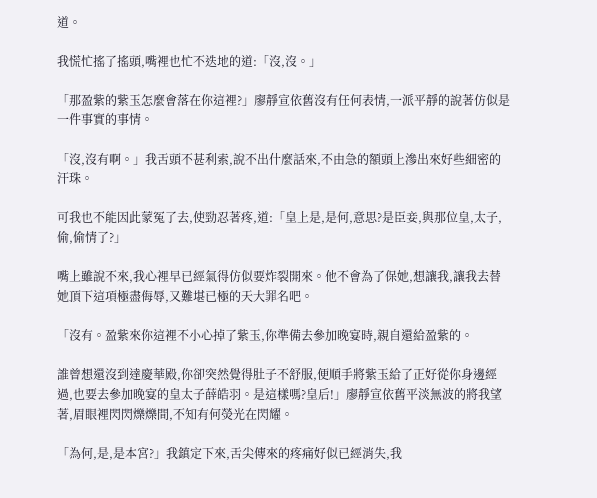道。

我慌忙搖了搖頭,嘴裡也忙不迭地的道:「沒,沒。」

「那盈紫的紫玉怎麼會落在你這裡?」廖靜宣依舊沒有任何表情,一派平靜的說著仿似是一件事實的事情。

「沒,沒有啊。」我舌頭不甚利索,說不出什麼話來,不由急的額頭上滲出來好些細密的汗珠。

可我也不能因此蒙冤了去,使勁忍著疼,道:「皇上是,是何,意思?是臣妾,與那位皇,太子,偷,偷情了?」

嘴上雖說不來,我心裡早已經氣得仿似要炸裂開來。他不會為了保她,想讓我,讓我去替她頂下這項極盡侮辱,又難堪已極的天大罪名吧。

「沒有。盈紫來你這裡不小心掉了紫玉,你準備去參加晚宴時,親自還給盈紫的。

誰曾想還沒到達慶華殿,你卻突然覺得肚子不舒服,便順手將紫玉給了正好從你身邊經過,也要去參加晚宴的皇太子薛皓羽。是這樣嗎?皇后!」廖靜宣依舊平淡無波的將我望著,眉眼裡閃閃爍爍間,不知有何熒光在閃耀。

「為何,是,是本宮?」我鎮定下來,舌尖傳來的疼痛好似已經消失,我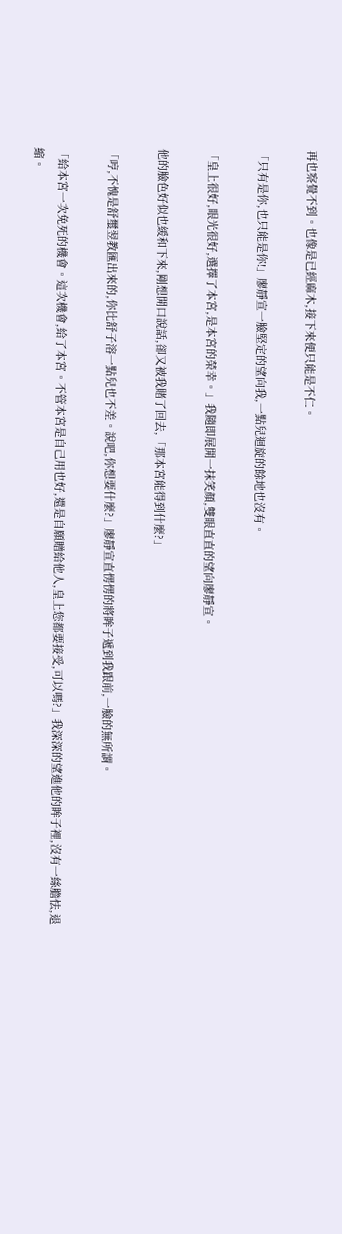再也察覺不到。也像是已經麻木,接下來便只能是不仁。

「只有是你,也只能是你!」廖靜宣一臉堅定的望向我,一點兒迴旋的餘地也沒有。

「皇上很好,眼光很好,選擇了本宮,是本宮的榮幸。」我隨即展開一抹笑顏,雙眼直直的望向廖靜宣。

他的臉色好似也緩和下來,剛想開口說話,卻又被我賭了回去,「那本宮能得到什麼?」

「哼,不愧是舒璽翌教匯出來的,你比舒子溶一點兒也不差。說吧,你想要什麼?」廖靜宣直愣愣的將眸子遞到我跟前,一臉的無所謂。

「給本宮一次免死的機會。這次機會,給了本宮。不管本宮是自己用也好,還是自願贈給他人,皇上您都要接受,可以嗎?」我深深的望進他的眸子裡,沒有一絲膽怯,退縮。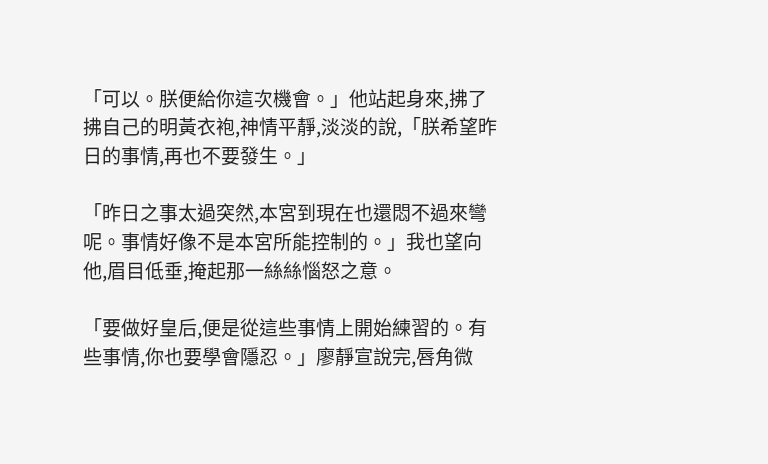「可以。朕便給你這次機會。」他站起身來,拂了拂自己的明黃衣袍,神情平靜,淡淡的說,「朕希望昨日的事情,再也不要發生。」

「昨日之事太過突然,本宮到現在也還悶不過來彎呢。事情好像不是本宮所能控制的。」我也望向他,眉目低垂,掩起那一絲絲惱怒之意。

「要做好皇后,便是從這些事情上開始練習的。有些事情,你也要學會隱忍。」廖靜宣說完,唇角微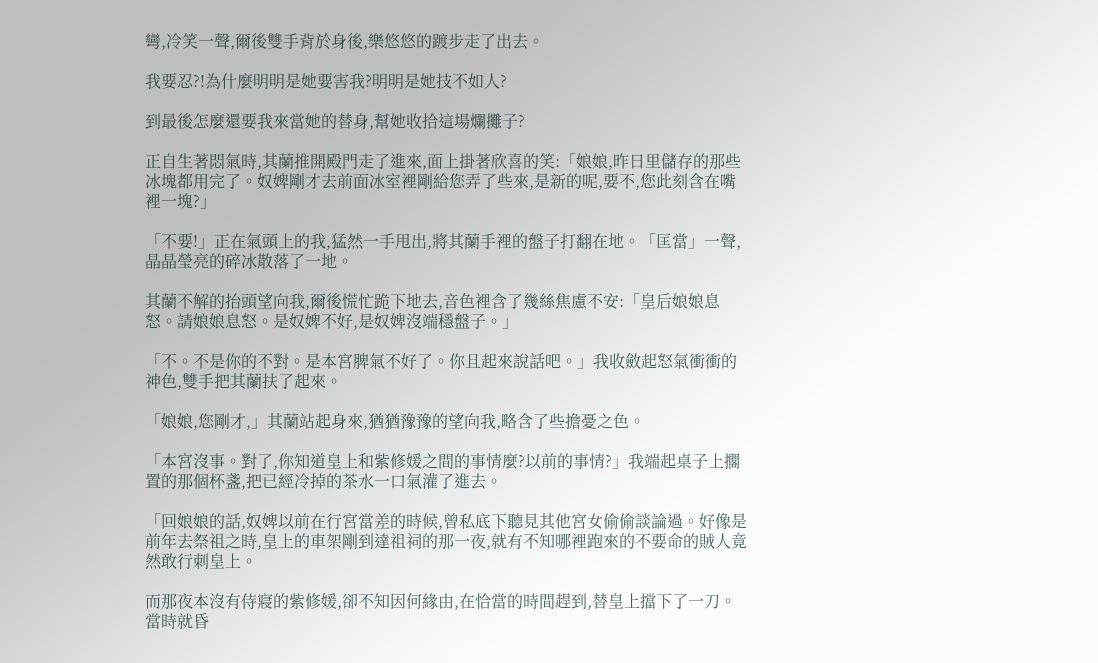彎,冷笑一聲,爾後雙手背於身後,樂悠悠的踱步走了出去。

我要忍?!為什麼明明是她要害我?明明是她技不如人?

到最後怎麼還要我來當她的替身,幫她收拾這場爛攤子?

正自生著悶氣時,其蘭推開殿門走了進來,面上掛著欣喜的笑:「娘娘,昨日里儲存的那些冰塊都用完了。奴婢剛才去前面冰室裡剛給您弄了些來,是新的呢,要不,您此刻含在嘴裡一塊?」

「不要!」正在氣頭上的我,猛然一手甩出,將其蘭手裡的盤子打翻在地。「匡當」一聲,晶晶瑩亮的碎冰散落了一地。

其蘭不解的抬頭望向我,爾後慌忙跪下地去,音色裡含了幾絲焦慮不安:「皇后娘娘息怒。請娘娘息怒。是奴婢不好,是奴婢沒端穩盤子。」

「不。不是你的不對。是本宮脾氣不好了。你且起來說話吧。」我收斂起怒氣衝衝的神色,雙手把其蘭扶了起來。

「娘娘,您剛才,」其蘭站起身來,猶猶豫豫的望向我,略含了些擔憂之色。

「本宮沒事。對了,你知道皇上和紫修媛之間的事情麼?以前的事情?」我端起桌子上擱置的那個杯盞,把已經冷掉的茶水一口氣灌了進去。

「回娘娘的話,奴婢以前在行宮當差的時候,曾私底下聽見其他宮女偷偷談論過。好像是前年去祭祖之時,皇上的車架剛到達祖祠的那一夜,就有不知哪裡跑來的不要命的賊人竟然敢行刺皇上。

而那夜本沒有侍寢的紫修媛,卻不知因何緣由,在恰當的時間趕到,替皇上擋下了一刀。當時就昏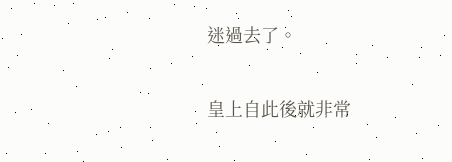迷過去了。

皇上自此後就非常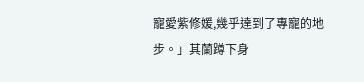寵愛紫修媛,幾乎達到了專寵的地步。」其蘭蹲下身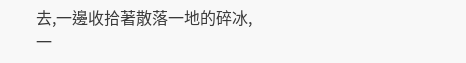去,一邊收拾著散落一地的碎冰,一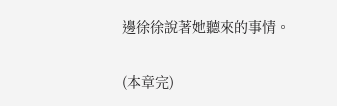邊徐徐說著她聽來的事情。

(本章完)